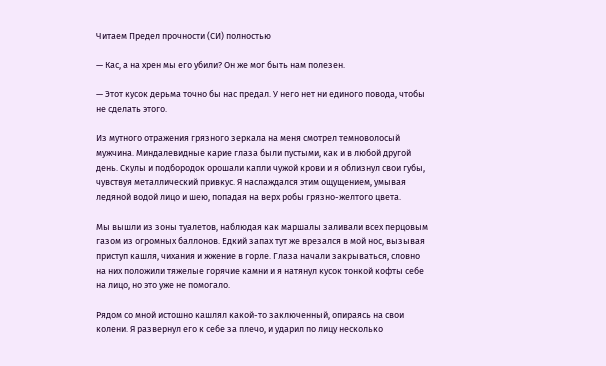Читаем Предел прочности (СИ) полностью

— Кас, а на хрен мы его убили? Он же мог быть нам полезен.

— Этот кусок дерьма точно бы нас предал. У него нет ни единого повода, чтобы не сделать этого.

Из мутного отражения грязного зеркала на меня смотрел темноволосый мужчина. Миндалевидные карие глаза были пустыми, как и в любой другой день. Скулы и подбородок орошали капли чужой крови и я облизнул свои губы, чувствуя металлический привкус. Я наслаждался этим ощущением, умывая ледяной водой лицо и шею, попадая на верх робы грязно-желтого цвета.

Мы вышли из зоны туалетов, наблюдая как маршалы заливали всех перцовым газом из огромных баллонов. Едкий запах тут же врезался в мой нос, вызывая приступ кашля, чихания и жжение в горле. Глаза начали закрываться, словно на них положили тяжелые горячие камни и я натянул кусок тонкой кофты себе на лицо, но это уже не помогало.

Рядом со мной истошно кашлял какой-то заключенный, опираясь на свои колени. Я развернул его к себе за плечо, и ударил по лицу несколько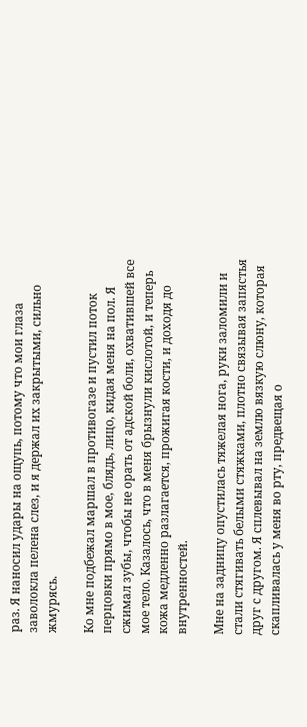раз. Я наносил удары на ощупь, потому что мои глаза заволокла пелена слез, и я держал их закрытыми, сильно жмурясь.

Ко мне подбежал маршал в противогазе и пустил поток перцовки прямо в мое, блядь, лицо, кидая меня на пол. Я сжимал зубы, чтобы не орать от адской боли, охватившей все мое тело. Казалось, что в меня брызнули кислотой, и теперь кожа медленно разлагается, прожигая кости, и доходя до внутренностей.

Мне на задницу опустилась тяжелая нога, руки заломили и стали стягивать белыми стяжками, плотно связывая запястья друг с другом. Я сплевывал на землю вязкую слюну, которая скапливалась у меня во рту, предвещая о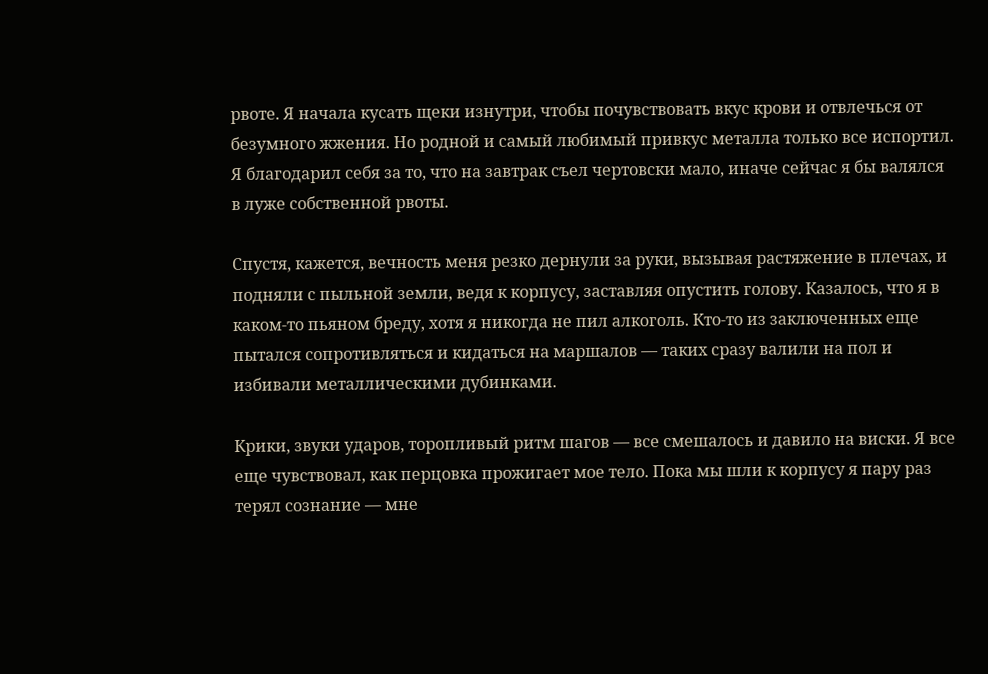рвоте. Я начала кусать щеки изнутри, чтобы почувствовать вкус крови и отвлечься от безумного жжения. Но родной и самый любимый привкус металла только все испортил. Я благодарил себя за то, что на завтрак съел чертовски мало, иначе сейчас я бы валялся в луже собственной рвоты.

Спустя, кажется, вечность меня резко дернули за руки, вызывая растяжение в плечах, и подняли с пыльной земли, ведя к корпусу, заставляя опустить голову. Казалось, что я в каком-то пьяном бреду, хотя я никогда не пил алкоголь. Кто-то из заключенных еще пытался сопротивляться и кидаться на маршалов — таких сразу валили на пол и избивали металлическими дубинками.

Крики, звуки ударов, торопливый ритм шагов — все смешалось и давило на виски. Я все еще чувствовал, как перцовка прожигает мое тело. Пока мы шли к корпусу я пару раз терял сознание — мне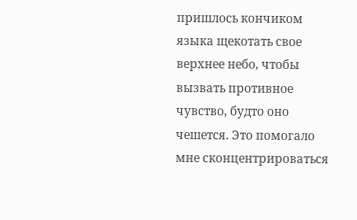пришлось кончиком языка щекотать свое верхнее небо, чтобы вызвать противное чувство, будто оно чешется. Это помогало мне сконцентрироваться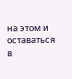на этом и оставаться в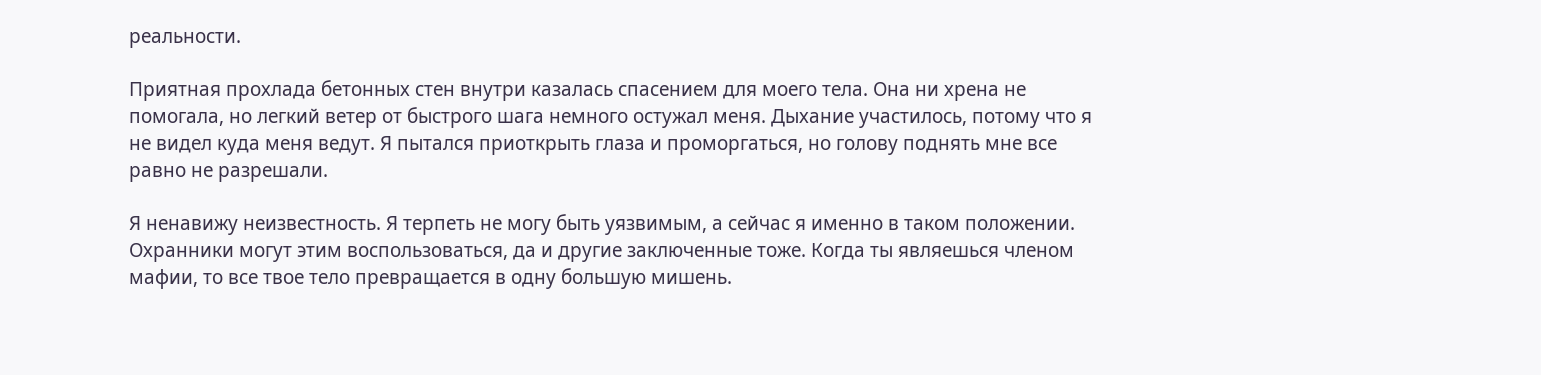реальности.

Приятная прохлада бетонных стен внутри казалась спасением для моего тела. Она ни хрена не помогала, но легкий ветер от быстрого шага немного остужал меня. Дыхание участилось, потому что я не видел куда меня ведут. Я пытался приоткрыть глаза и проморгаться, но голову поднять мне все равно не разрешали.

Я ненавижу неизвестность. Я терпеть не могу быть уязвимым, а сейчас я именно в таком положении. Охранники могут этим воспользоваться, да и другие заключенные тоже. Когда ты являешься членом мафии, то все твое тело превращается в одну большую мишень.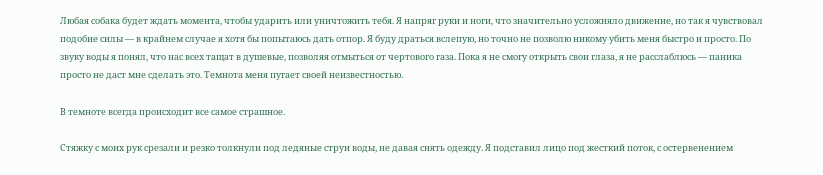Любая собака будет ждать момента, чтобы ударить или уничтожить тебя. Я напряг руки и ноги, что значительно усложняло движение, но так я чувствовал подобие силы — в крайнем случае я хотя бы попытаюсь дать отпор. Я буду драться вслепую, но точно не позволю никому убить меня быстро и просто. По звуку воды я понял, что нас всех тащат в душевые, позволяя отмыться от чертового газа. Пока я не смогу открыть свои глаза, я не расслаблюсь — паника просто не даст мне сделать это. Темнота меня пугает своей неизвестностью.

В темноте всегда происходит все самое страшное.

Стяжку с моих рук срезали и резко толкнули под ледяные струи воды, не давая снять одежду. Я подставил лицо под жесткий поток, с остервенением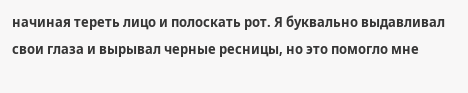начиная тереть лицо и полоскать рот. Я буквально выдавливал свои глаза и вырывал черные ресницы, но это помогло мне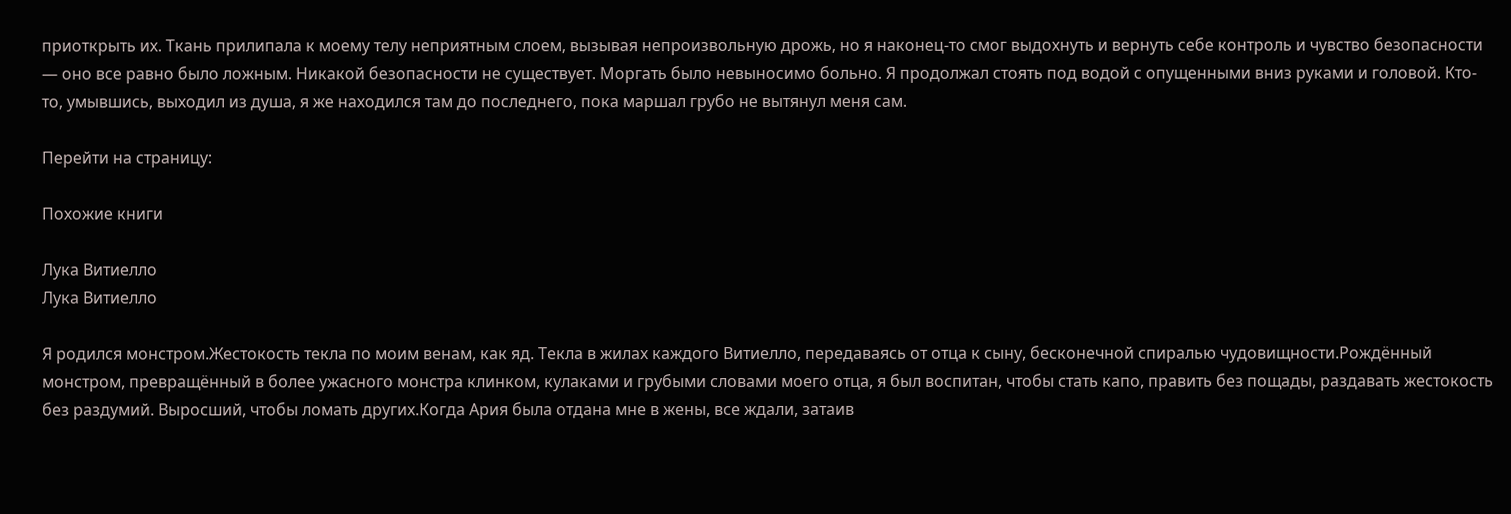приоткрыть их. Ткань прилипала к моему телу неприятным слоем, вызывая непроизвольную дрожь, но я наконец-то смог выдохнуть и вернуть себе контроль и чувство безопасности — оно все равно было ложным. Никакой безопасности не существует. Моргать было невыносимо больно. Я продолжал стоять под водой с опущенными вниз руками и головой. Кто-то, умывшись, выходил из душа, я же находился там до последнего, пока маршал грубо не вытянул меня сам.

Перейти на страницу:

Похожие книги

Лука Витиелло
Лука Витиелло

Я родился монстром.Жестокость текла по моим венам, как яд. Текла в жилах каждого Витиелло, передаваясь от отца к сыну, бесконечной спиралью чудовищности.Рождённый монстром, превращённый в более ужасного монстра клинком, кулаками и грубыми словами моего отца, я был воспитан, чтобы стать капо, править без пощады, раздавать жестокость без раздумий. Выросший, чтобы ломать других.Когда Ария была отдана мне в жены, все ждали, затаив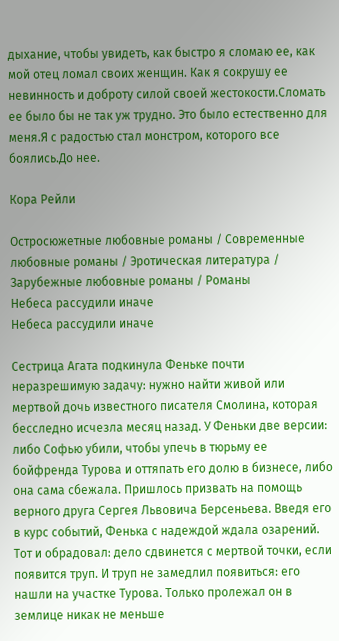дыхание, чтобы увидеть, как быстро я сломаю ее, как мой отец ломал своих женщин. Как я сокрушу ее невинность и доброту силой своей жестокости.Сломать ее было бы не так уж трудно. Это было естественно для меня.Я с радостью стал монстром, которого все боялись.До нее.

Кора Рейли

Остросюжетные любовные романы / Современные любовные романы / Эротическая литература / Зарубежные любовные романы / Романы
Небеса рассудили иначе
Небеса рассудили иначе

Сестрица Агата подкинула Феньке почти неразрешимую задачу: нужно найти живой или мертвой дочь известного писателя Смолина, которая бесследно исчезла месяц назад. У Феньки две версии: либо Софью убили, чтобы упечь в тюрьму ее бойфренда Турова и оттяпать его долю в бизнесе, либо она сама сбежала. Пришлось призвать на помощь верного друга Сергея Львовича Берсеньева. Введя его в курс событий, Фенька с надеждой ждала озарений. Тот и обрадовал: дело сдвинется с мертвой точки, если появится труп. И труп не замедлил появиться: его нашли на участке Турова. Только пролежал он в землице никак не меньше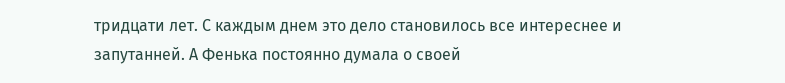тридцати лет. С каждым днем это дело становилось все интереснее и запутанней. А Фенька постоянно думала о своей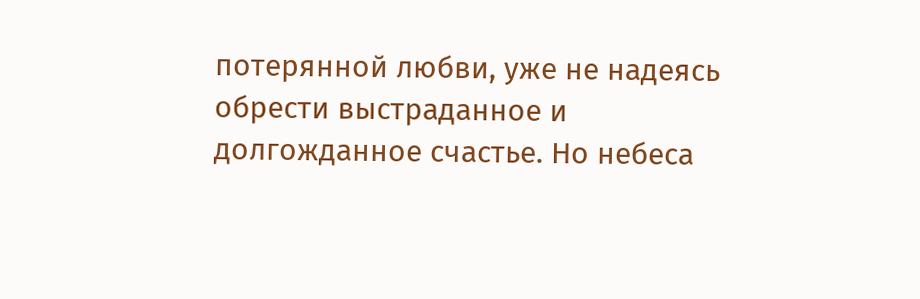потерянной любви, уже не надеясь обрести выстраданное и долгожданное счастье. Но небеса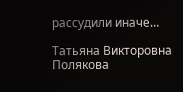рассудили иначе…

Татьяна Викторовна Полякова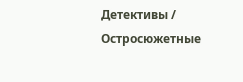Детективы / Остросюжетные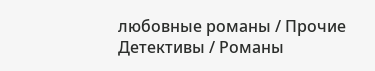любовные романы / Прочие Детективы / Романы